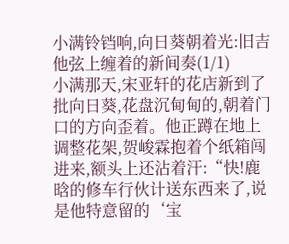小满铃铛响,向日葵朝着光:旧吉他弦上缠着的新间奏(1/1)
小满那天,宋亚轩的花店新到了批向日葵,花盘沉甸甸的,朝着门口的方向歪着。他正蹲在地上调整花架,贺峻霖抱着个纸箱闯进来,额头上还沾着汗:“快!鹿晗的修车行伙计送东西来了,说是他特意留的‘宝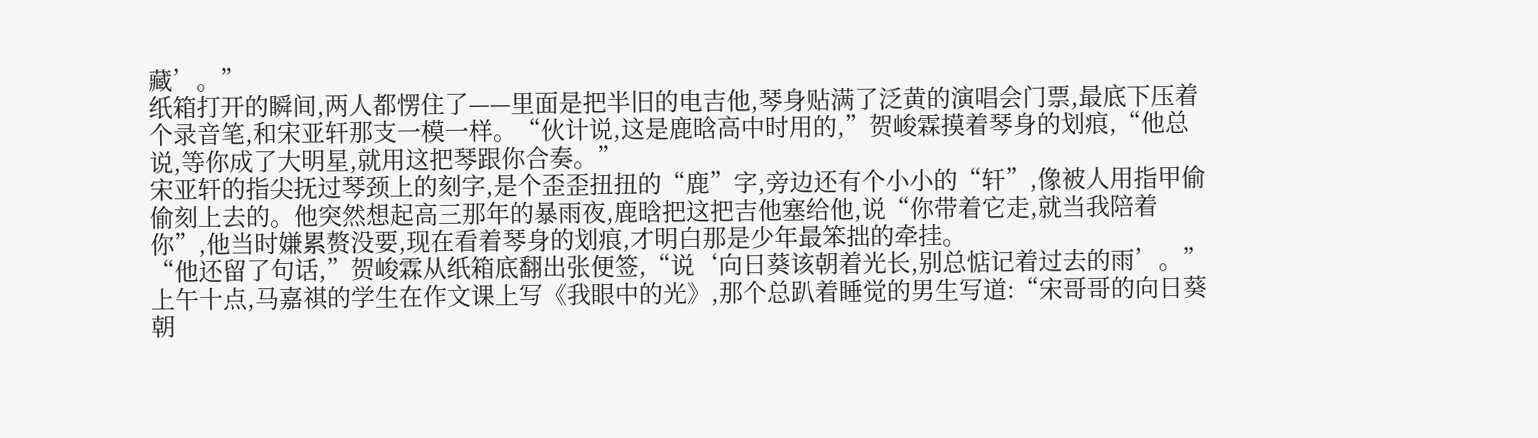藏’。”
纸箱打开的瞬间,两人都愣住了——里面是把半旧的电吉他,琴身贴满了泛黄的演唱会门票,最底下压着个录音笔,和宋亚轩那支一模一样。“伙计说,这是鹿晗高中时用的,”贺峻霖摸着琴身的划痕,“他总说,等你成了大明星,就用这把琴跟你合奏。”
宋亚轩的指尖抚过琴颈上的刻字,是个歪歪扭扭的“鹿”字,旁边还有个小小的“轩”,像被人用指甲偷偷刻上去的。他突然想起高三那年的暴雨夜,鹿晗把这把吉他塞给他,说“你带着它走,就当我陪着你”,他当时嫌累赘没要,现在看着琴身的划痕,才明白那是少年最笨拙的牵挂。
“他还留了句话,”贺峻霖从纸箱底翻出张便签,“说‘向日葵该朝着光长,别总惦记着过去的雨’。”
上午十点,马嘉祺的学生在作文课上写《我眼中的光》,那个总趴着睡觉的男生写道:“宋哥哥的向日葵朝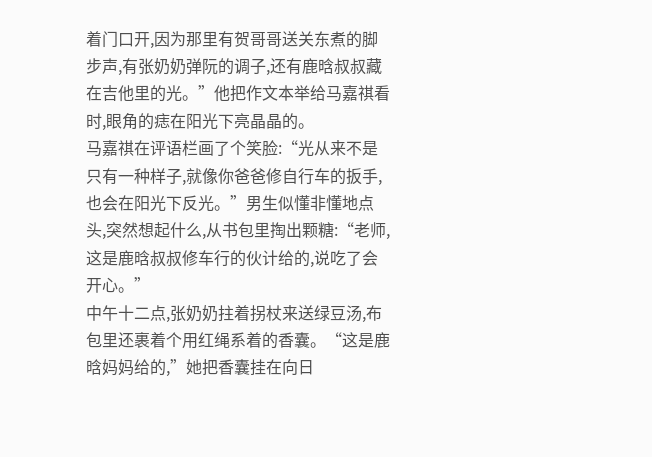着门口开,因为那里有贺哥哥送关东煮的脚步声,有张奶奶弹阮的调子,还有鹿晗叔叔藏在吉他里的光。”他把作文本举给马嘉祺看时,眼角的痣在阳光下亮晶晶的。
马嘉祺在评语栏画了个笑脸:“光从来不是只有一种样子,就像你爸爸修自行车的扳手,也会在阳光下反光。”男生似懂非懂地点头,突然想起什么,从书包里掏出颗糖:“老师,这是鹿晗叔叔修车行的伙计给的,说吃了会开心。”
中午十二点,张奶奶拄着拐杖来送绿豆汤,布包里还裹着个用红绳系着的香囊。“这是鹿晗妈妈给的,”她把香囊挂在向日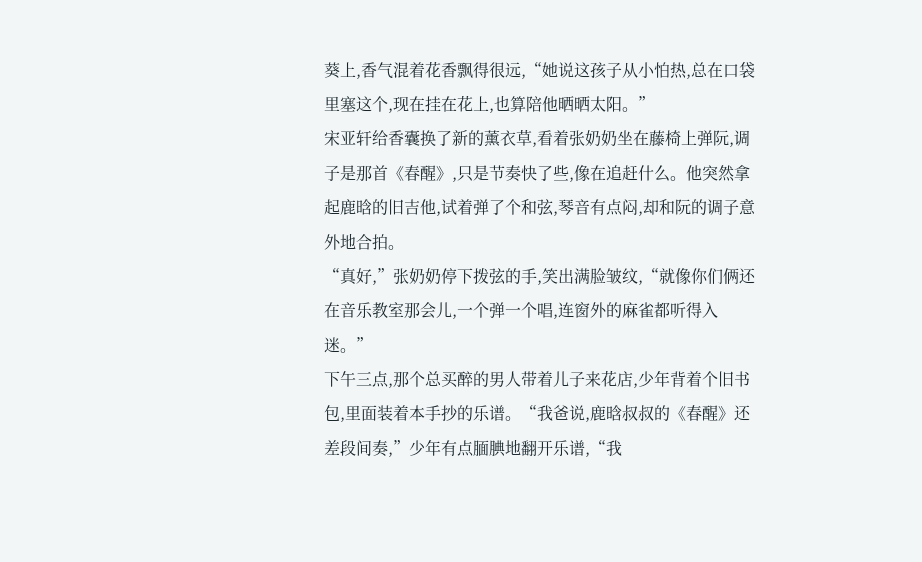葵上,香气混着花香飘得很远,“她说这孩子从小怕热,总在口袋里塞这个,现在挂在花上,也算陪他晒晒太阳。”
宋亚轩给香囊换了新的薰衣草,看着张奶奶坐在藤椅上弹阮,调子是那首《春醒》,只是节奏快了些,像在追赶什么。他突然拿起鹿晗的旧吉他,试着弹了个和弦,琴音有点闷,却和阮的调子意外地合拍。
“真好,”张奶奶停下拨弦的手,笑出满脸皱纹,“就像你们俩还在音乐教室那会儿,一个弹一个唱,连窗外的麻雀都听得入迷。”
下午三点,那个总买醉的男人带着儿子来花店,少年背着个旧书包,里面装着本手抄的乐谱。“我爸说,鹿晗叔叔的《春醒》还差段间奏,”少年有点腼腆地翻开乐谱,“我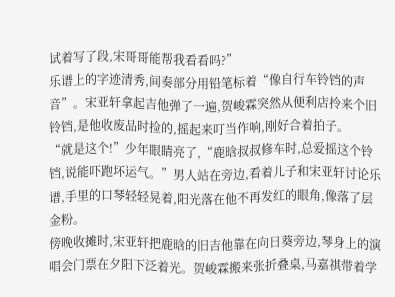试着写了段,宋哥哥能帮我看看吗?”
乐谱上的字迹清秀,间奏部分用铅笔标着“像自行车铃铛的声音”。宋亚轩拿起吉他弹了一遍,贺峻霖突然从便利店拎来个旧铃铛,是他收废品时捡的,摇起来叮当作响,刚好合着拍子。
“就是这个!”少年眼睛亮了,“鹿晗叔叔修车时,总爱摇这个铃铛,说能吓跑坏运气。”男人站在旁边,看着儿子和宋亚轩讨论乐谱,手里的口琴轻轻晃着,阳光落在他不再发红的眼角,像落了层金粉。
傍晚收摊时,宋亚轩把鹿晗的旧吉他靠在向日葵旁边,琴身上的演唱会门票在夕阳下泛着光。贺峻霖搬来张折叠桌,马嘉祺带着学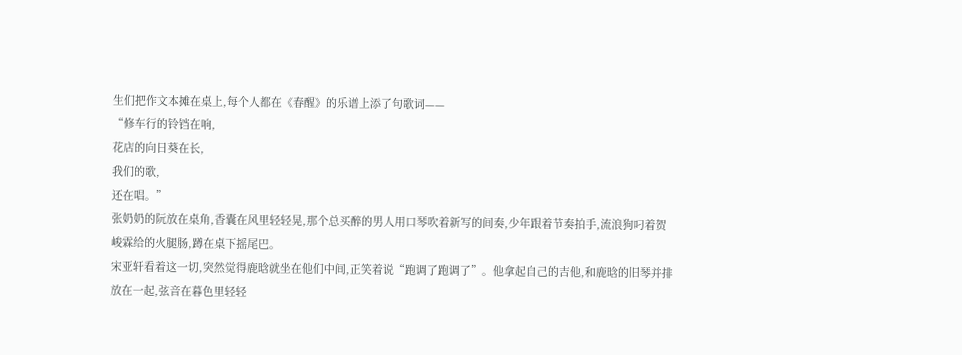生们把作文本摊在桌上,每个人都在《春醒》的乐谱上添了句歌词——
“修车行的铃铛在响,
花店的向日葵在长,
我们的歌,
还在唱。”
张奶奶的阮放在桌角,香囊在风里轻轻晃,那个总买醉的男人用口琴吹着新写的间奏,少年跟着节奏拍手,流浪狗叼着贺峻霖给的火腿肠,蹲在桌下摇尾巴。
宋亚轩看着这一切,突然觉得鹿晗就坐在他们中间,正笑着说“跑调了跑调了”。他拿起自己的吉他,和鹿晗的旧琴并排放在一起,弦音在暮色里轻轻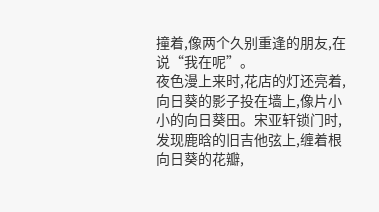撞着,像两个久别重逢的朋友,在说“我在呢”。
夜色漫上来时,花店的灯还亮着,向日葵的影子投在墙上,像片小小的向日葵田。宋亚轩锁门时,发现鹿晗的旧吉他弦上,缠着根向日葵的花瓣,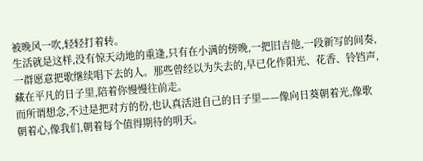被晚风一吹,轻轻打着转。
生活就是这样,没有惊天动地的重逢,只有在小满的傍晚,一把旧吉他,一段新写的间奏,一群愿意把歌继续唱下去的人。那些曾经以为失去的,早已化作阳光、花香、铃铛声,藏在平凡的日子里,陪着你慢慢往前走。
而所谓想念,不过是把对方的份,也认真活进自己的日子里——像向日葵朝着光,像歌朝着心,像我们,朝着每个值得期待的明天。